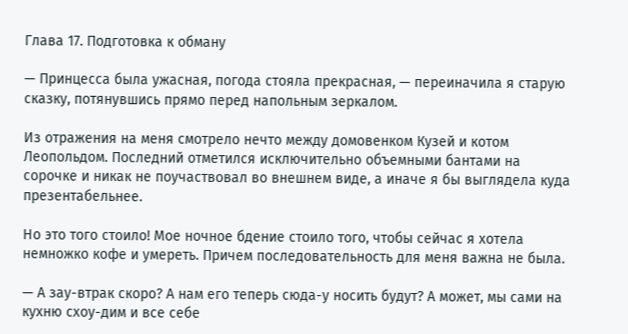Глава 17. Подготовка к обману

— Принцесса была ужасная, погода стояла прекрасная, — переиначила я старую сказку, потянувшись прямо перед напольным зеркалом.

Из отражения на меня смотрело нечто между домовенком Кузей и котом Леопольдом. Последний отметился исключительно объемными бантами на сорочке и никак не поучаствовал во внешнем виде, а иначе я бы выглядела куда презентабельнее.

Но это того стоило! Мое ночное бдение стоило того, чтобы сейчас я хотела немножко кофе и умереть. Причем последовательность для меня важна не была.

— А зау-втрак скоро? А нам его теперь сюда-у носить будут? А может, мы сами на кухню схоу-дим и все себе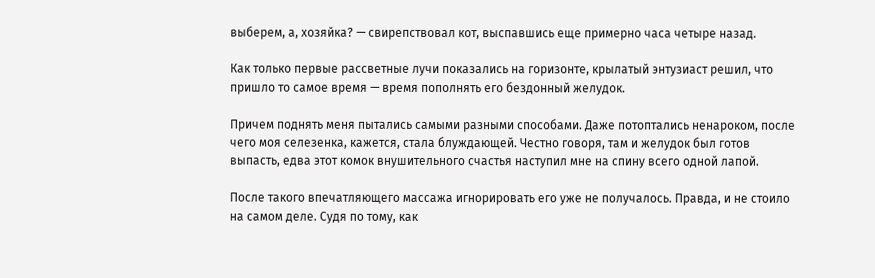выберем, а, хозяйка? — свирепствовал кот, выспавшись еще примерно часа четыре назад.

Как только первые рассветные лучи показались на горизонте, крылатый энтузиаст решил, что пришло то самое время — время пополнять его бездонный желудок.

Причем поднять меня пытались самыми разными способами. Даже потоптались ненароком, после чего моя селезенка, кажется, стала блуждающей. Честно говоря, там и желудок был готов выпасть, едва этот комок внушительного счастья наступил мне на спину всего одной лапой.

После такого впечатляющего массажа игнорировать его уже не получалось. Правда, и не стоило на самом деле. Судя по тому, как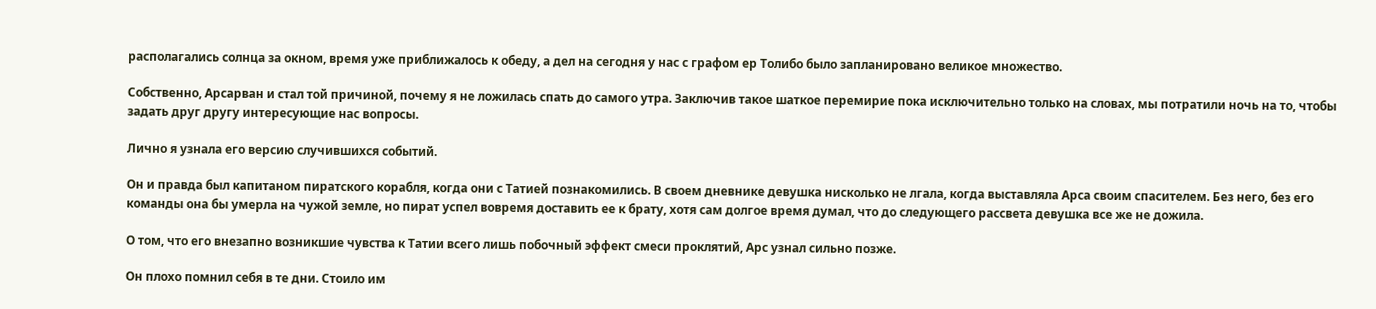располагались солнца за окном, время уже приближалось к обеду, а дел на сегодня у нас с графом ер Толибо было запланировано великое множество.

Собственно, Арсарван и стал той причиной, почему я не ложилась спать до самого утра. Заключив такое шаткое перемирие пока исключительно только на словах, мы потратили ночь на то, чтобы задать друг другу интересующие нас вопросы.

Лично я узнала его версию случившихся событий.

Он и правда был капитаном пиратского корабля, когда они с Татией познакомились. В своем дневнике девушка нисколько не лгала, когда выставляла Арса своим спасителем. Без него, без его команды она бы умерла на чужой земле, но пират успел вовремя доставить ее к брату, хотя сам долгое время думал, что до следующего рассвета девушка все же не дожила.

О том, что его внезапно возникшие чувства к Татии всего лишь побочный эффект смеси проклятий, Арс узнал сильно позже.

Он плохо помнил себя в те дни. Стоило им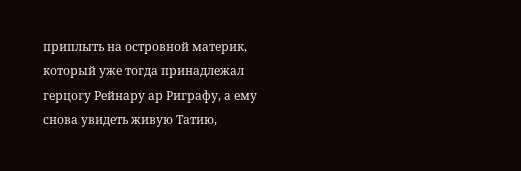приплыть на островной материк, который уже тогда принадлежал герцогу Рейнару ар Риграфу, а ему снова увидеть живую Татию,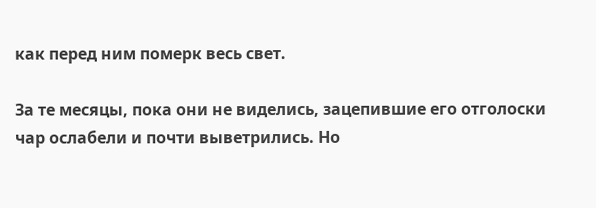как перед ним померк весь свет.

За те месяцы, пока они не виделись, зацепившие его отголоски чар ослабели и почти выветрились. Но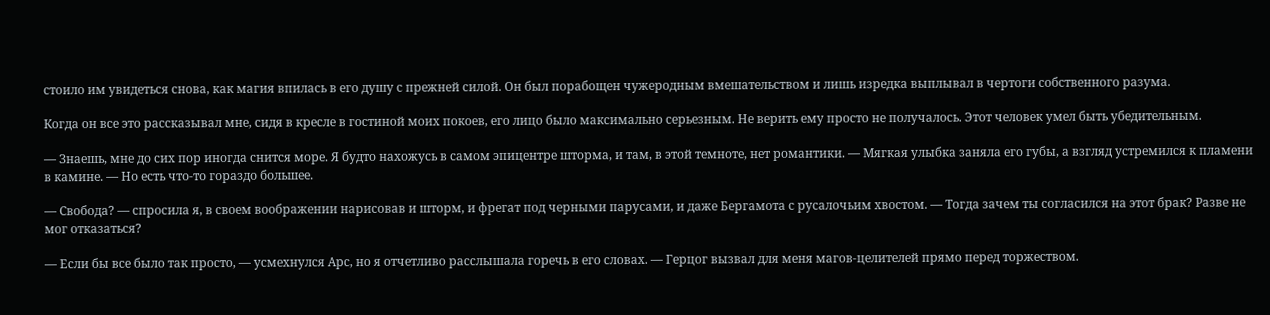стоило им увидеться снова, как магия впилась в его душу с прежней силой. Он был порабощен чужеродным вмешательством и лишь изредка выплывал в чертоги собственного разума.

Когда он все это рассказывал мне, сидя в кресле в гостиной моих покоев, его лицо было максимально серьезным. Не верить ему просто не получалось. Этот человек умел быть убедительным.

— Знаешь, мне до сих пор иногда снится море. Я будто нахожусь в самом эпицентре шторма, и там, в этой темноте, нет романтики. — Мягкая улыбка заняла его губы, а взгляд устремился к пламени в камине. — Но есть что-то гораздо большее.

— Свобода? — спросила я, в своем воображении нарисовав и шторм, и фрегат под черными парусами, и даже Бергамота с русалочьим хвостом. — Тогда зачем ты согласился на этот брак? Разве не мог отказаться?

— Если бы все было так просто, — усмехнулся Арс, но я отчетливо расслышала горечь в его словах. — Герцог вызвал для меня магов-целителей прямо перед торжеством.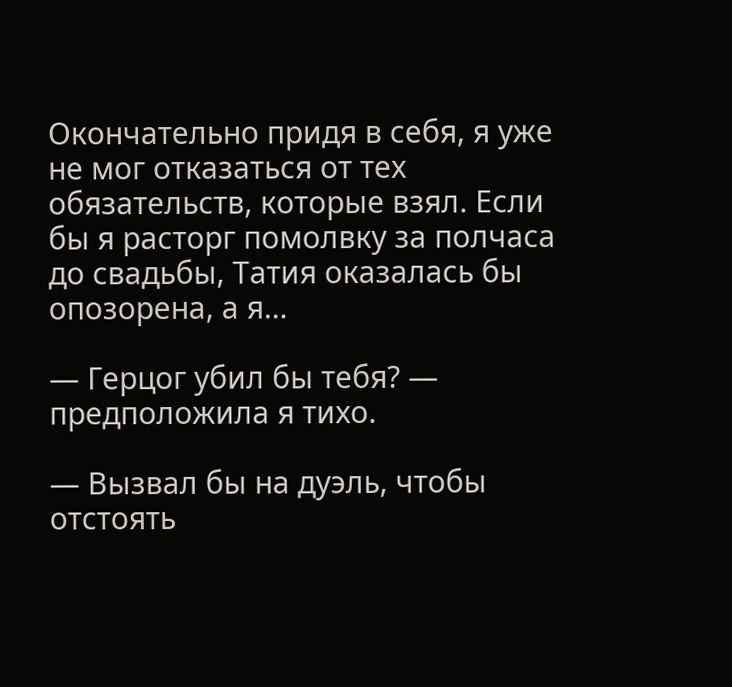Окончательно придя в себя, я уже не мог отказаться от тех обязательств, которые взял. Если бы я расторг помолвку за полчаса до свадьбы, Татия оказалась бы опозорена, а я…

— Герцог убил бы тебя? — предположила я тихо.

— Вызвал бы на дуэль, чтобы отстоять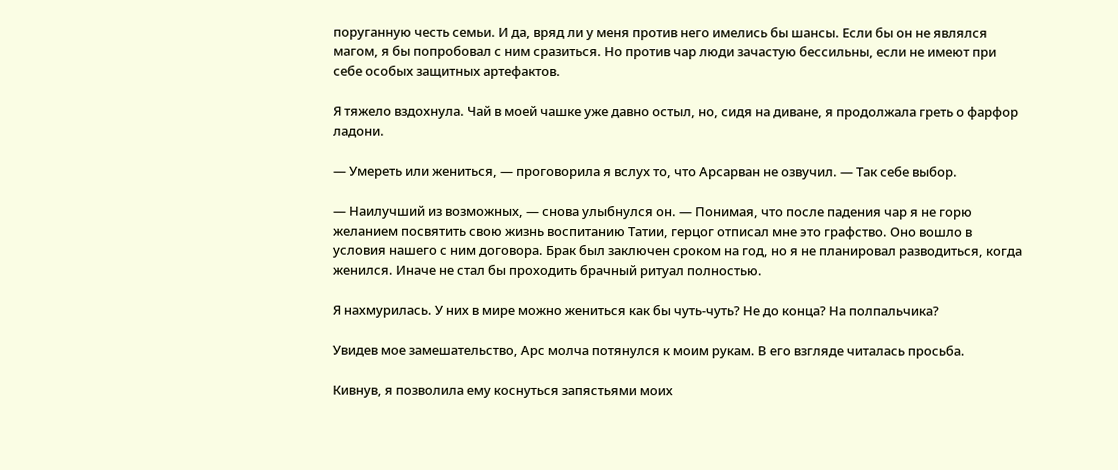поруганную честь семьи. И да, вряд ли у меня против него имелись бы шансы. Если бы он не являлся магом, я бы попробовал с ним сразиться. Но против чар люди зачастую бессильны, если не имеют при себе особых защитных артефактов.

Я тяжело вздохнула. Чай в моей чашке уже давно остыл, но, сидя на диване, я продолжала греть о фарфор ладони.

— Умереть или жениться, — проговорила я вслух то, что Арсарван не озвучил. — Так себе выбор.

— Наилучший из возможных, — снова улыбнулся он. — Понимая, что после падения чар я не горю желанием посвятить свою жизнь воспитанию Татии, герцог отписал мне это графство. Оно вошло в условия нашего с ним договора. Брак был заключен сроком на год, но я не планировал разводиться, когда женился. Иначе не стал бы проходить брачный ритуал полностью.

Я нахмурилась. У них в мире можно жениться как бы чуть-чуть? Не до конца? На полпальчика?

Увидев мое замешательство, Арс молча потянулся к моим рукам. В его взгляде читалась просьба.

Кивнув, я позволила ему коснуться запястьями моих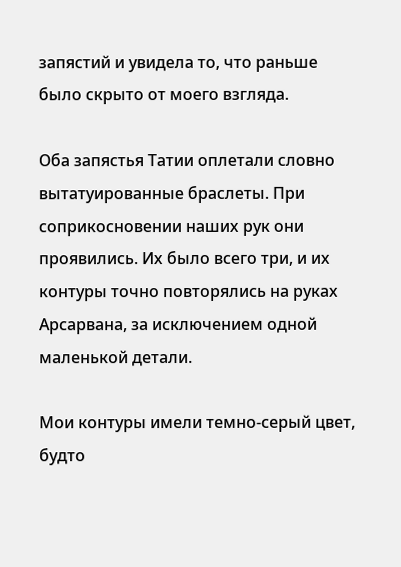запястий и увидела то, что раньше было скрыто от моего взгляда.

Оба запястья Татии оплетали словно вытатуированные браслеты. При соприкосновении наших рук они проявились. Их было всего три, и их контуры точно повторялись на руках Арсарвана, за исключением одной маленькой детали.

Мои контуры имели темно-серый цвет, будто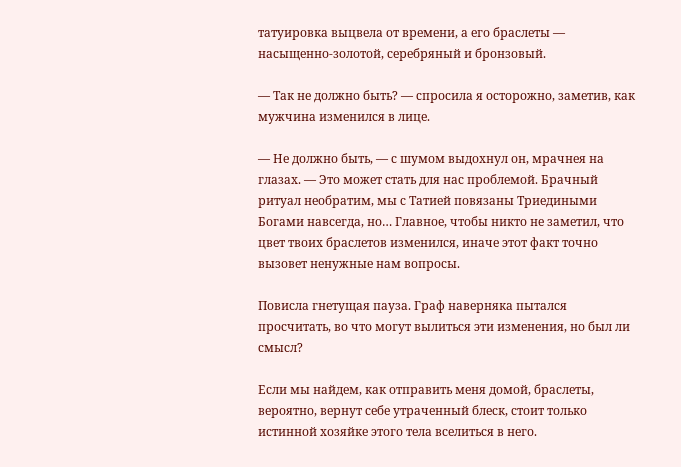татуировка выцвела от времени, а его браслеты — насыщенно-золотой, серебряный и бронзовый.

— Так не должно быть? — спросила я осторожно, заметив, как мужчина изменился в лице.

— Не должно быть, — с шумом выдохнул он, мрачнея на глазах. — Это может стать для нас проблемой. Брачный ритуал необратим, мы с Татией повязаны Триедиными Богами навсегда, но… Главное, чтобы никто не заметил, что цвет твоих браслетов изменился, иначе этот факт точно вызовет ненужные нам вопросы.

Повисла гнетущая пауза. Граф наверняка пытался просчитать, во что могут вылиться эти изменения, но был ли смысл?

Если мы найдем, как отправить меня домой, браслеты, вероятно, вернут себе утраченный блеск, стоит только истинной хозяйке этого тела вселиться в него.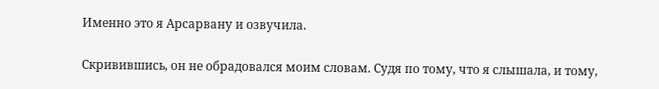Именно это я Арсарвану и озвучила.

Скривившись, он не обрадовался моим словам. Судя по тому, что я слышала, и тому,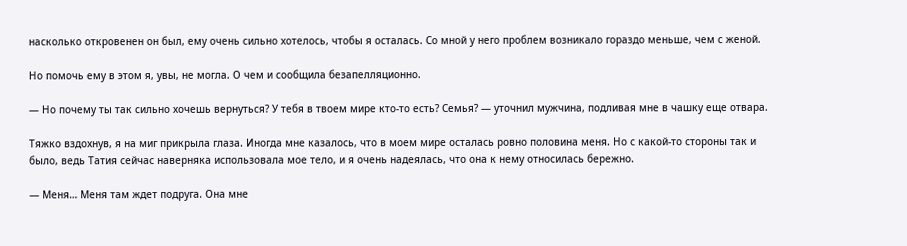насколько откровенен он был, ему очень сильно хотелось, чтобы я осталась. Со мной у него проблем возникало гораздо меньше, чем с женой.

Но помочь ему в этом я, увы, не могла. О чем и сообщила безапелляционно.

— Но почему ты так сильно хочешь вернуться? У тебя в твоем мире кто-то есть? Семья? — уточнил мужчина, подливая мне в чашку еще отвара.

Тяжко вздохнув, я на миг прикрыла глаза. Иногда мне казалось, что в моем мире осталась ровно половина меня. Но с какой-то стороны так и было, ведь Татия сейчас наверняка использовала мое тело, и я очень надеялась, что она к нему относилась бережно.

— Меня… Меня там ждет подруга. Она мне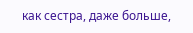как сестра, даже больше,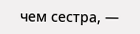чем сестра, —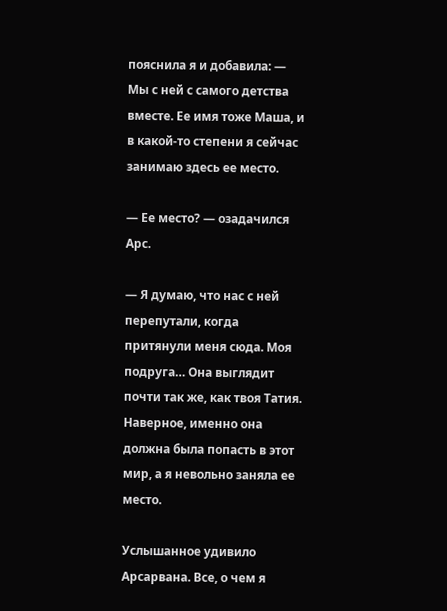пояснила я и добавила: — Мы с ней с самого детства вместе. Ее имя тоже Маша, и в какой-то степени я сейчас занимаю здесь ее место.

— Ее место? — озадачился Арс.

— Я думаю, что нас с ней перепутали, когда притянули меня сюда. Моя подруга… Она выглядит почти так же, как твоя Татия. Наверное, именно она должна была попасть в этот мир, а я невольно заняла ее место.

Услышанное удивило Арсарвана. Все, о чем я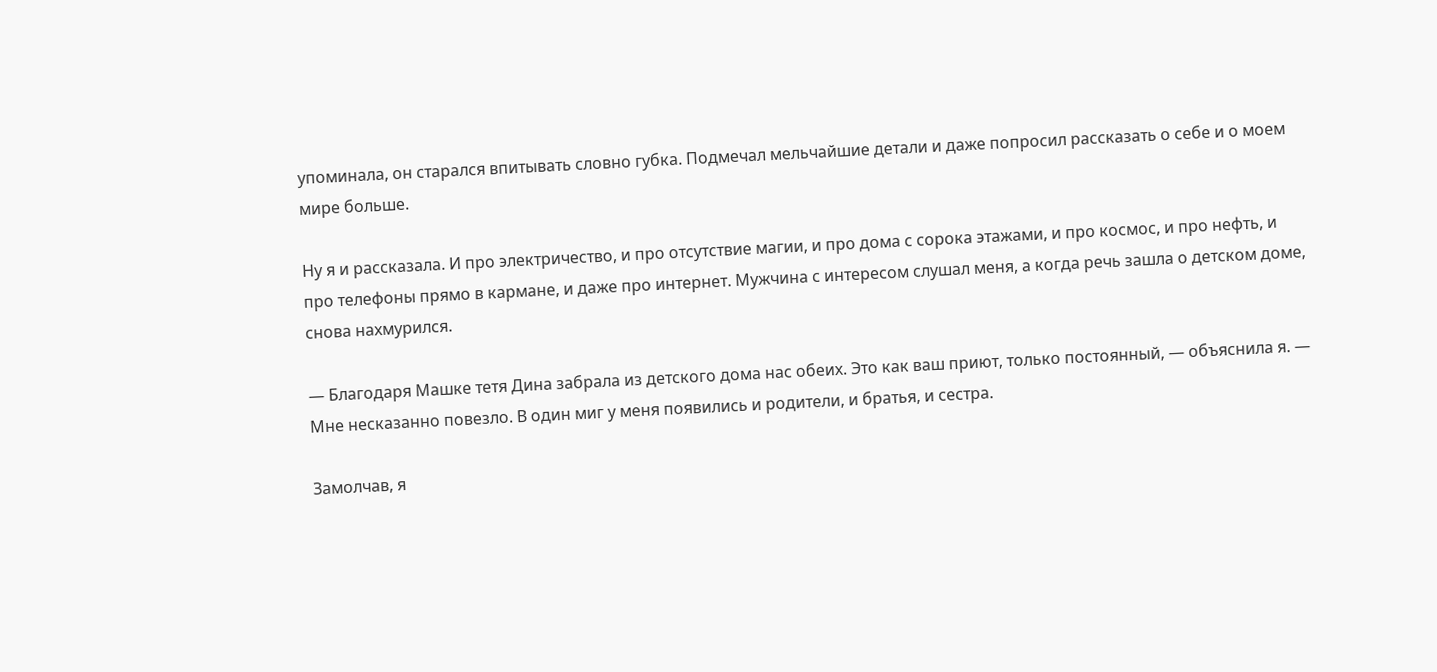упоминала, он старался впитывать словно губка. Подмечал мельчайшие детали и даже попросил рассказать о себе и о моем мире больше.

Ну я и рассказала. И про электричество, и про отсутствие магии, и про дома с сорока этажами, и про космос, и про нефть, и про телефоны прямо в кармане, и даже про интернет. Мужчина с интересом слушал меня, а когда речь зашла о детском доме, снова нахмурился.

— Благодаря Машке тетя Дина забрала из детского дома нас обеих. Это как ваш приют, только постоянный, — объяснила я. — Мне несказанно повезло. В один миг у меня появились и родители, и братья, и сестра.

Замолчав, я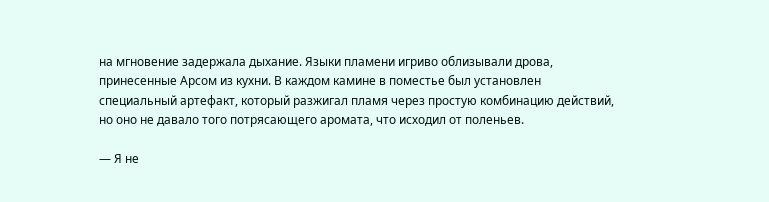на мгновение задержала дыхание. Языки пламени игриво облизывали дрова, принесенные Арсом из кухни. В каждом камине в поместье был установлен специальный артефакт, который разжигал пламя через простую комбинацию действий, но оно не давало того потрясающего аромата, что исходил от поленьев.

— Я не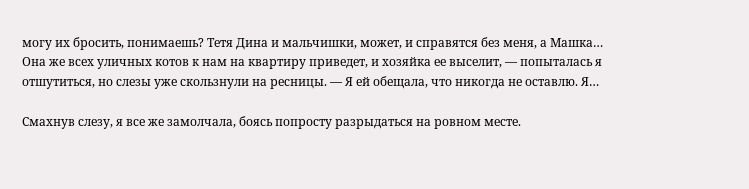могу их бросить, понимаешь? Тетя Дина и мальчишки, может, и справятся без меня, а Машка… Она же всех уличных котов к нам на квартиру приведет, и хозяйка ее выселит, — попыталась я отшутиться, но слезы уже скользнули на ресницы. — Я ей обещала, что никогда не оставлю. Я…

Смахнув слезу, я все же замолчала, боясь попросту разрыдаться на ровном месте.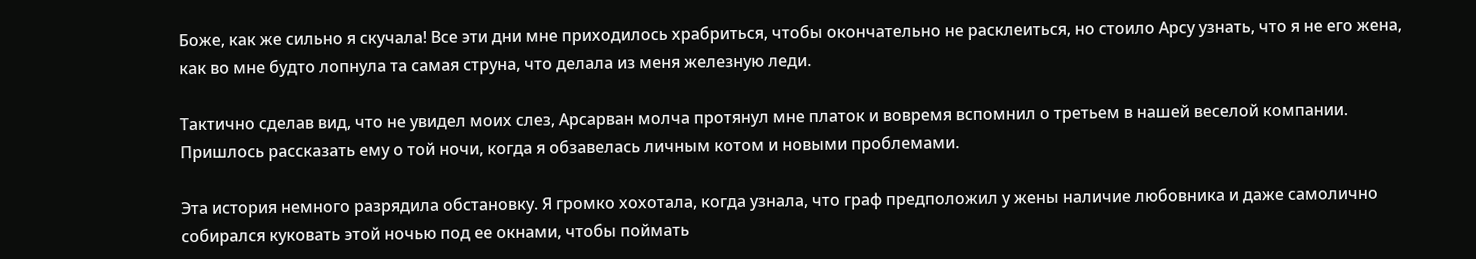Боже, как же сильно я скучала! Все эти дни мне приходилось храбриться, чтобы окончательно не расклеиться, но стоило Арсу узнать, что я не его жена, как во мне будто лопнула та самая струна, что делала из меня железную леди.

Тактично сделав вид, что не увидел моих слез, Арсарван молча протянул мне платок и вовремя вспомнил о третьем в нашей веселой компании. Пришлось рассказать ему о той ночи, когда я обзавелась личным котом и новыми проблемами.

Эта история немного разрядила обстановку. Я громко хохотала, когда узнала, что граф предположил у жены наличие любовника и даже самолично собирался куковать этой ночью под ее окнами, чтобы поймать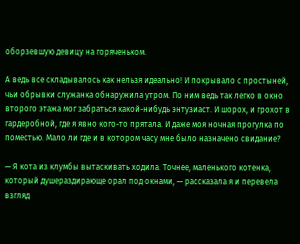оборзевшую девицу на горяченьком.

А ведь все складывалось как нельзя идеально! И покрывало с простыней, чьи обрывки служанка обнаружила утром. По ним ведь так легко в окно второго этажа мог забраться какой-нибудь энтузиаст. И шорох, и грохот в гардеробной, где я явно кого-то прятала. И даже моя ночная прогулка по поместью. Мало ли где и в котором часу мне было назначено свидание?

— Я кота из клумбы вытаскивать ходила. Точнее, маленького котенка, который душераздирающе орал под окнами, — рассказала я и перевела взгляд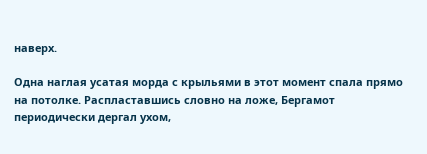наверх.

Одна наглая усатая морда с крыльями в этот момент спала прямо на потолке. Распластавшись словно на ложе, Бергамот периодически дергал ухом,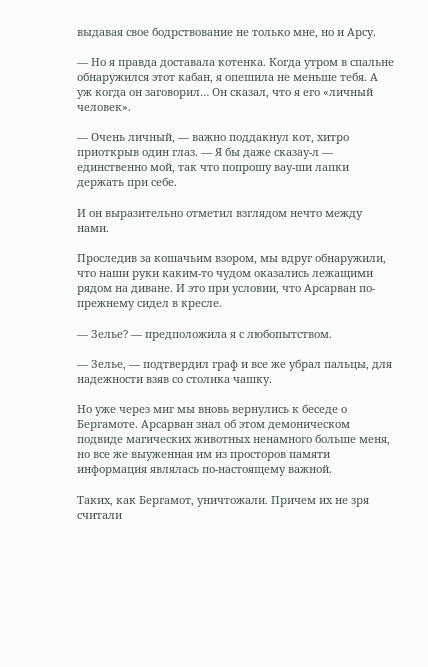выдавая свое бодрствование не только мне, но и Арсу.

— Но я правда доставала котенка. Когда утром в спальне обнаружился этот кабан, я опешила не меньше тебя. А уж когда он заговорил… Он сказал, что я его «личный человек».

— Очень личный, — важно поддакнул кот, хитро приоткрыв один глаз. — Я бы даже сказау-л — единственно мой, так что попрошу вау-ши лапки держать при себе.

И он выразительно отметил взглядом нечто между нами.

Проследив за кошачьим взором, мы вдруг обнаружили, что наши руки каким-то чудом оказались лежащими рядом на диване. И это при условии, что Арсарван по-прежнему сидел в кресле.

— Зелье? — предположила я с любопытством.

— Зелье, — подтвердил граф и все же убрал пальцы, для надежности взяв со столика чашку.

Но уже через миг мы вновь вернулись к беседе о Бергамоте. Арсарван знал об этом демоническом подвиде магических животных ненамного больше меня, но все же выуженная им из просторов памяти информация являлась по-настоящему важной.

Таких, как Бергамот, уничтожали. Причем их не зря считали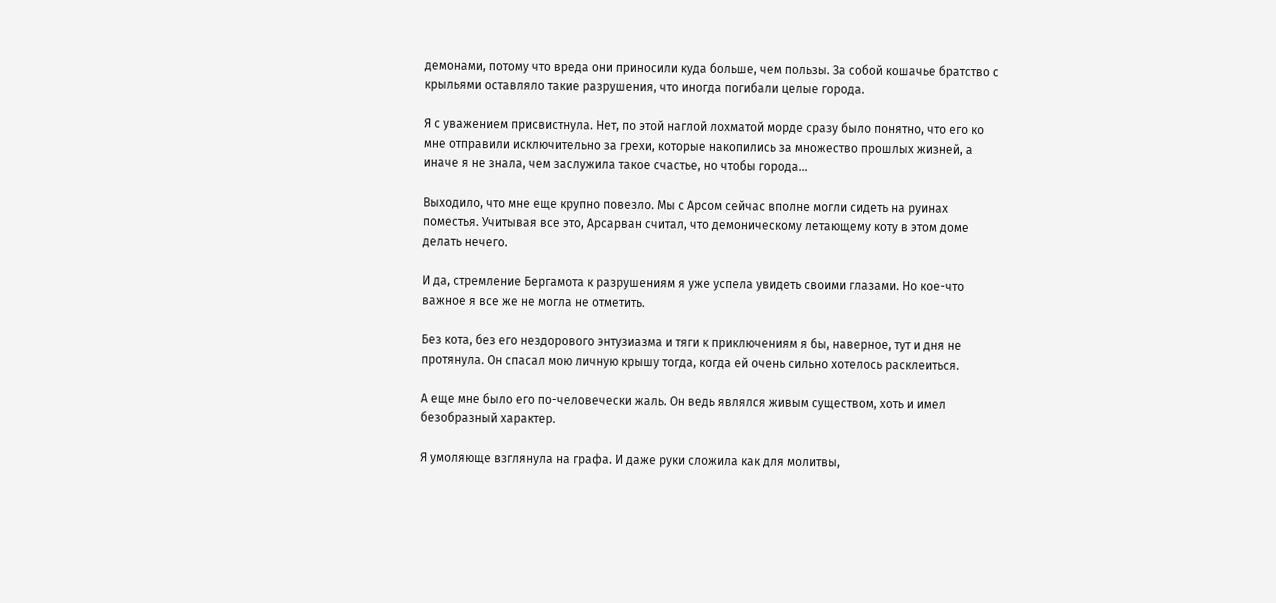демонами, потому что вреда они приносили куда больше, чем пользы. За собой кошачье братство с крыльями оставляло такие разрушения, что иногда погибали целые города.

Я с уважением присвистнула. Нет, по этой наглой лохматой морде сразу было понятно, что его ко мне отправили исключительно за грехи, которые накопились за множество прошлых жизней, а иначе я не знала, чем заслужила такое счастье, но чтобы города…

Выходило, что мне еще крупно повезло. Мы с Арсом сейчас вполне могли сидеть на руинах поместья. Учитывая все это, Арсарван считал, что демоническому летающему коту в этом доме делать нечего.

И да, стремление Бергамота к разрушениям я уже успела увидеть своими глазами. Но кое-что важное я все же не могла не отметить.

Без кота, без его нездорового энтузиазма и тяги к приключениям я бы, наверное, тут и дня не протянула. Он спасал мою личную крышу тогда, когда ей очень сильно хотелось расклеиться.

А еще мне было его по-человечески жаль. Он ведь являлся живым существом, хоть и имел безобразный характер.

Я умоляюще взглянула на графа. И даже руки сложила как для молитвы,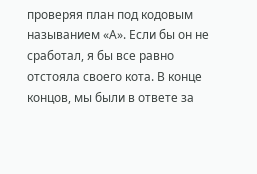проверяя план под кодовым называнием «А». Если бы он не сработал, я бы все равно отстояла своего кота. В конце концов, мы были в ответе за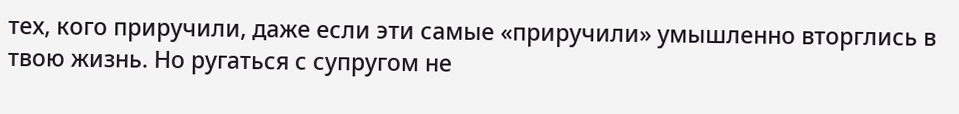тех, кого приручили, даже если эти самые «приручили» умышленно вторглись в твою жизнь. Но ругаться с супругом не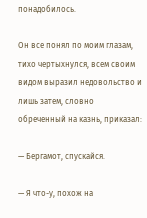понадобилось.

Он все понял по моим глазам, тихо чертыхнулся, всем своим видом выразил недовольство и лишь затем, словно обреченный на казнь, приказал:

— Бергамот, спускайся.

— Я что-у, похож на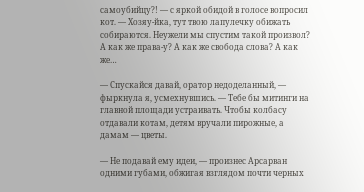самоубийцу?! — с яркой обидой в голосе вопросил кот. — Хозяу-йка, тут твою лапулечку обижать собираются. Неужели мы спустим такой произвол? А как же права-у? А как же свобода слова? А как же…

— Спускайся давай, оратор недоделанный, — фыркнула я, усмехнувшись. — Тебе бы митинги на главной площади устраивать. Чтобы колбасу отдавали котам, детям вручали пирожные, а дамам — цветы.

— Не подавай ему идеи, — произнес Арсарван одними губами, обжигая взглядом почти черных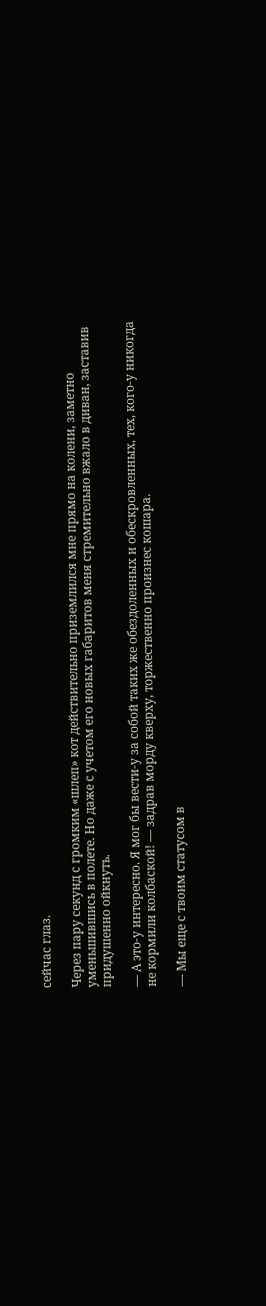сейчас глаз.

Через пару секунд с громким «шлеп» кот действительно приземлился мне прямо на колени, заметно уменьшившись в полете. Но даже с учетом его новых габаритов меня стремительно вжало в диван, заставив придушенно ойкнуть.

— А это-у интересно. Я мог бы вести-у за собой таких же обездоленных и обескровленных, тех, кого-у никогда не кормили колбаской! — задрав морду кверху, торжественно произнес кошара.

— Мы еще с твоим статусом в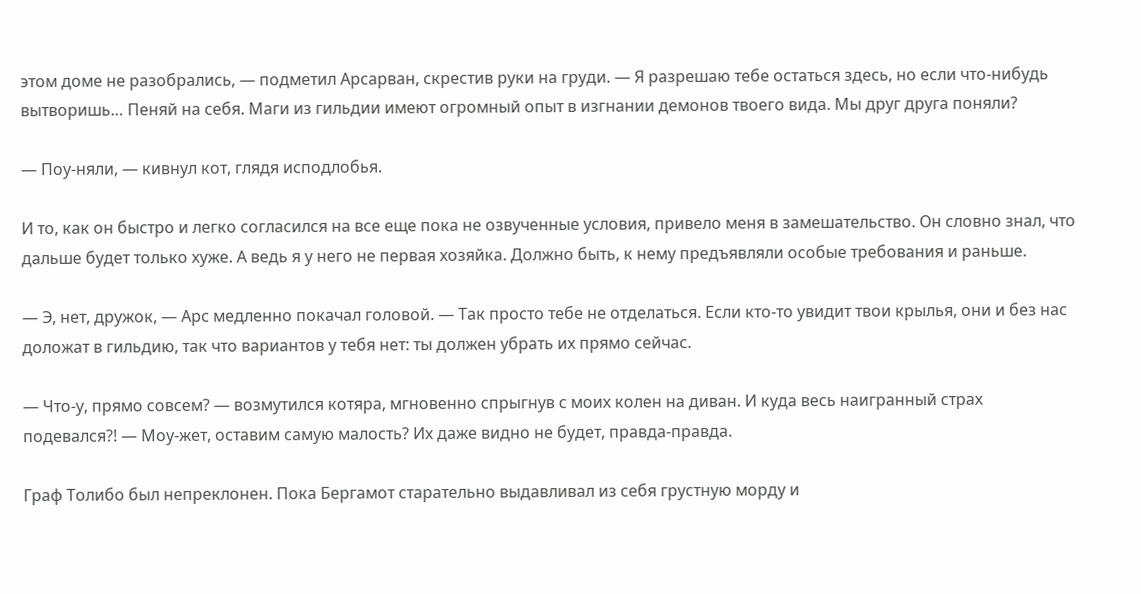этом доме не разобрались, — подметил Арсарван, скрестив руки на груди. — Я разрешаю тебе остаться здесь, но если что-нибудь вытворишь… Пеняй на себя. Маги из гильдии имеют огромный опыт в изгнании демонов твоего вида. Мы друг друга поняли?

— Поу-няли, — кивнул кот, глядя исподлобья.

И то, как он быстро и легко согласился на все еще пока не озвученные условия, привело меня в замешательство. Он словно знал, что дальше будет только хуже. А ведь я у него не первая хозяйка. Должно быть, к нему предъявляли особые требования и раньше.

— Э, нет, дружок, — Арс медленно покачал головой. — Так просто тебе не отделаться. Если кто-то увидит твои крылья, они и без нас доложат в гильдию, так что вариантов у тебя нет: ты должен убрать их прямо сейчас.

— Что-у, прямо совсем? — возмутился котяра, мгновенно спрыгнув с моих колен на диван. И куда весь наигранный страх подевался?! — Моу-жет, оставим самую малость? Их даже видно не будет, правда-правда.

Граф Толибо был непреклонен. Пока Бергамот старательно выдавливал из себя грустную морду и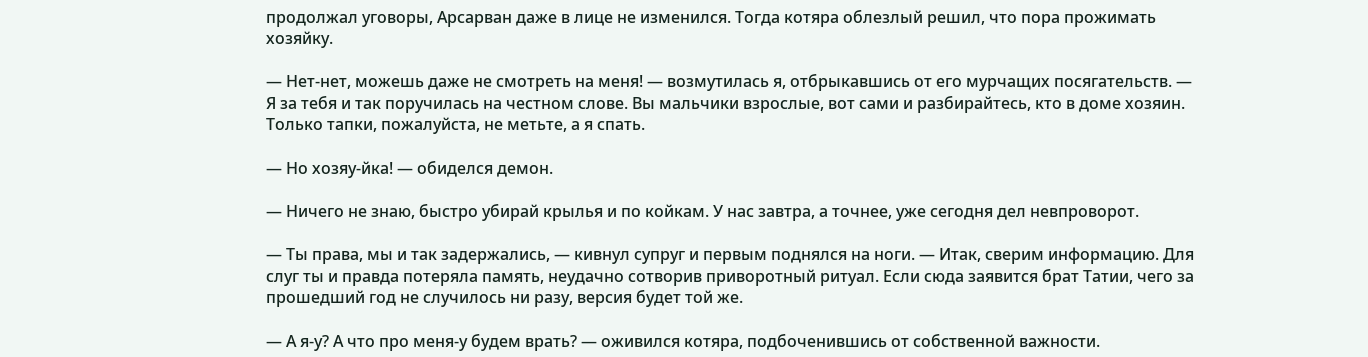продолжал уговоры, Арсарван даже в лице не изменился. Тогда котяра облезлый решил, что пора прожимать хозяйку.

— Нет-нет, можешь даже не смотреть на меня! — возмутилась я, отбрыкавшись от его мурчащих посягательств. — Я за тебя и так поручилась на честном слове. Вы мальчики взрослые, вот сами и разбирайтесь, кто в доме хозяин. Только тапки, пожалуйста, не метьте, а я спать.

— Но хозяу-йка! — обиделся демон.

— Ничего не знаю, быстро убирай крылья и по койкам. У нас завтра, а точнее, уже сегодня дел невпроворот.

— Ты права, мы и так задержались, — кивнул супруг и первым поднялся на ноги. — Итак, сверим информацию. Для слуг ты и правда потеряла память, неудачно сотворив приворотный ритуал. Если сюда заявится брат Татии, чего за прошедший год не случилось ни разу, версия будет той же.

— А я-у? А что про меня-у будем врать? — оживился котяра, подбоченившись от собственной важности.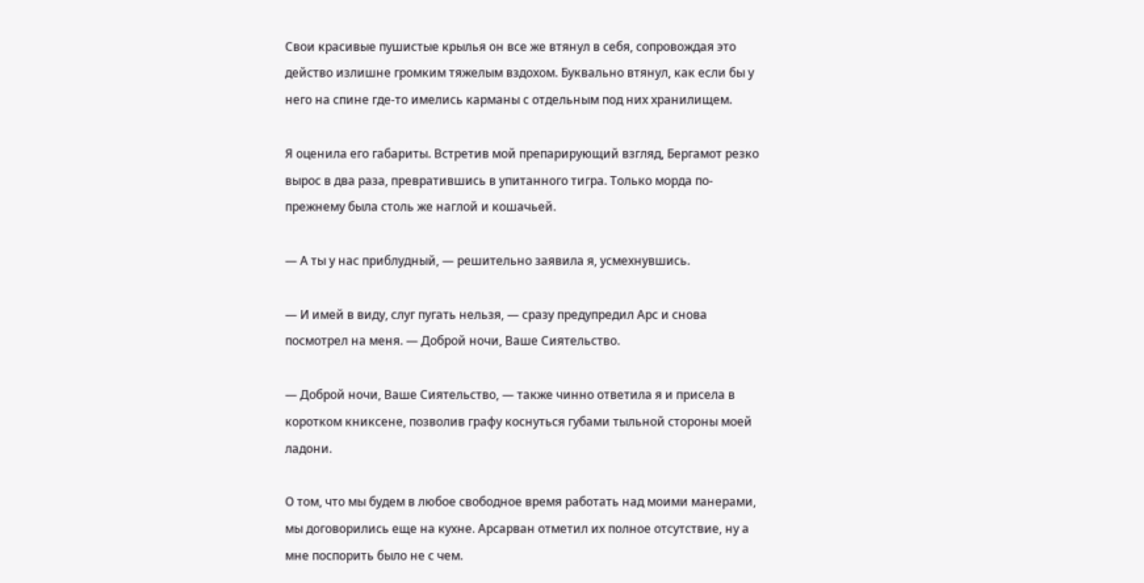Свои красивые пушистые крылья он все же втянул в себя, сопровождая это действо излишне громким тяжелым вздохом. Буквально втянул, как если бы у него на спине где-то имелись карманы с отдельным под них хранилищем.

Я оценила его габариты. Встретив мой препарирующий взгляд, Бергамот резко вырос в два раза, превратившись в упитанного тигра. Только морда по-прежнему была столь же наглой и кошачьей.

— А ты у нас приблудный, — решительно заявила я, усмехнувшись.

— И имей в виду, слуг пугать нельзя, — сразу предупредил Арс и снова посмотрел на меня. — Доброй ночи, Ваше Сиятельство.

— Доброй ночи, Ваше Сиятельство, — также чинно ответила я и присела в коротком книксене, позволив графу коснуться губами тыльной стороны моей ладони.

О том, что мы будем в любое свободное время работать над моими манерами, мы договорились еще на кухне. Арсарван отметил их полное отсутствие, ну а мне поспорить было не с чем.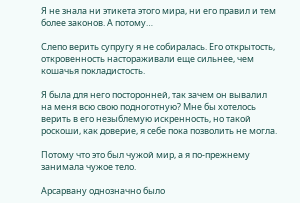Я не знала ни этикета этого мира, ни его правил и тем более законов. А потому…

Слепо верить супругу я не собиралась. Его открытость, откровенность настораживали еще сильнее, чем кошачья покладистость.

Я была для него посторонней, так зачем он вывалил на меня всю свою подноготную? Мне бы хотелось верить в его незыблемую искренность, но такой роскоши, как доверие, я себе пока позволить не могла.

Потому что это был чужой мир, а я по-прежнему занимала чужое тело.

Арсарвану однозначно было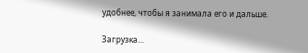удобнее, чтобы я занимала его и дальше.

Загрузка...